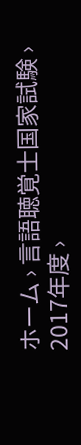ホーム › 言語聴覚士国家試験 › 2017年度 ›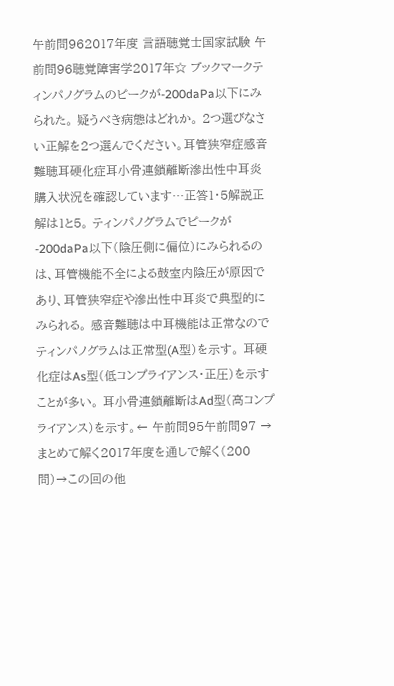午前問962017年度 言語聴覚士国家試験 午前問96聴覚障害学2017年☆ ブックマークティンパノグラムのピークが-200daPa以下にみられた。 疑うべき病態はどれか。 2つ選びなさい正解を2つ選んでください。耳管狭窄症感音難聴耳硬化症耳小骨連鎖離断滲出性中耳炎購入状況を確認しています…正答1・5解説正解は1と5。 ティンパノグラムでピークが-200daPa以下(陰圧側に偏位)にみられるのは、耳管機能不全による鼓室内陰圧が原因であり、耳管狭窄症や滲出性中耳炎で典型的にみられる。 感音難聴は中耳機能は正常なのでティンパノグラムは正常型(A型)を示す。 耳硬化症はAs型(低コンプライアンス・正圧)を示すことが多い。 耳小骨連鎖離断はAd型(高コンプライアンス)を示す。← 午前問95午前問97 →まとめて解く2017年度を通しで解く(200問)→この回の他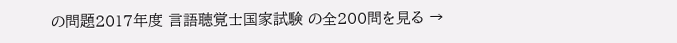の問題2017年度 言語聴覚士国家試験 の全200問を見る →